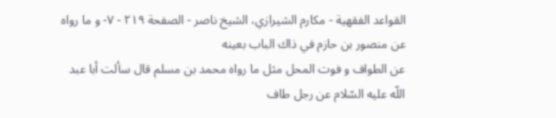القواعد الفقهية - مكارم الشيرازي، الشيخ ناصر - الصفحة ٢١٩ - ٧- و ما رواه عن منصور بن حازم في ذاك الباب بعينه
عن الطواف و فوت المحل مثل ما رواه محمد بن مسلم قال سألت أبا عبد اللّه عليه السّلام عن رجل طاف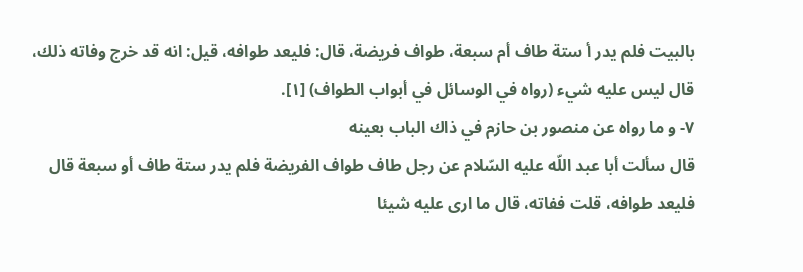بالبيت فلم يدر أ ستة طاف أم سبعة، طواف فريضة، قال: فليعد طوافه، قيل: انه قد خرج وفاته ذلك، قال ليس عليه شيء (رواه في الوسائل في أبواب الطواف) [١].
٧- و ما رواه عن منصور بن حازم في ذاك الباب بعينه
قال سألت أبا عبد اللّه عليه السّلام عن رجل طاف طواف الفريضة فلم يدر ستة طاف أو سبعة قال فليعد طوافه، قلت ففاته، قال ما ارى عليه شيئا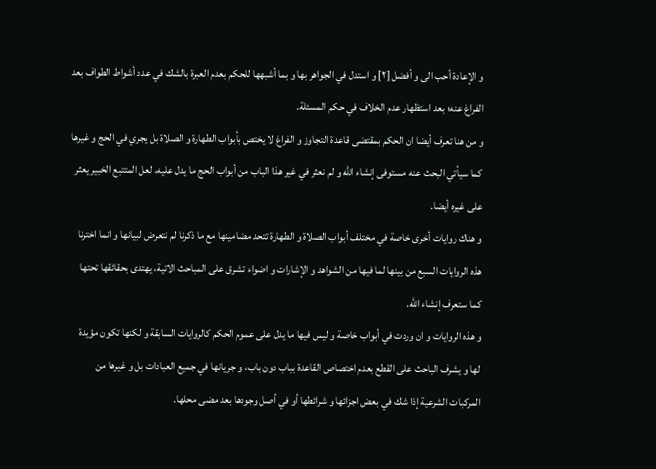و الإعادة أحب الى و أفضل [٢] و استدل في الجواهر بها و بما أشبهها للحكم بعدم العبرة بالشك في عدد أشواط الطواف بعد الفراغ عنه؛ بعد استظهار عدم الخلاف في حكم المسئلة.
و من هنا تعرف أيضا ان الحكم بمقتضى قاعدة التجاوز و الفراغ لا يختص بأبواب الطهارة و الصلاة بل يجري في الحج و غيرها كما سيأتي البحث عنه مستوفى إنشاء اللّه و لم نعثر في غير هذا الباب من أبواب الحج ما يدل عليه، لعل المتتبع الخبير يعثر على غيره أيضا.
و هناك روايات أخرى خاصة في مختلف أبواب الصلاة و الطهارة تتحد مضامينها مع ما ذكرنا لم نتعرض لبيانها و انما اخترنا هذه الروايات السبع من بينها لما فيها من الشواهد و الإشارات و اضواء تشرق على المباحث الاتية، يهتدى بحقائقها تحتها كما ستعرف إنشاء اللّه.
و هذه الروايات و ان وردت في أبواب خاصة و ليس فيها ما يدل على عموم الحكم كالروايات السابقة و لكنها تكون مؤيدة لها و يشرف الباحث على القطع بعدم اختصاص القاعدة بباب دون باب، و جريانها في جميع العبادات بل و غيرها من المركبات الشرعية إذا شك في بعض اجزائها و شرائطها أو في أصل وجودها بعد مضى محلها.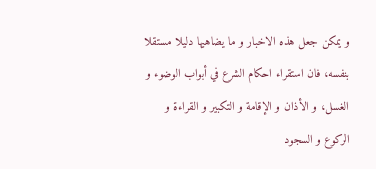و يمكن جعل هذه الاخبار و ما يضاهيها دليلا مستقلا بنفسه، فان استقراء احكام الشرع في أبواب الوضوء و الغسل، و الأذان و الإقامة و التكبير و القراءة و الركوع و السجود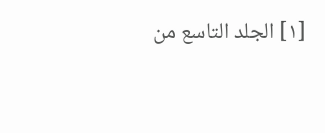[١] الجلد التاسع من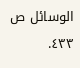الوسائل ص ٤٣٣.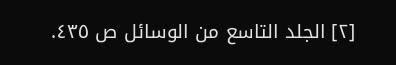[٢] الجلد التاسع من الوسائل ص ٤٣٥.